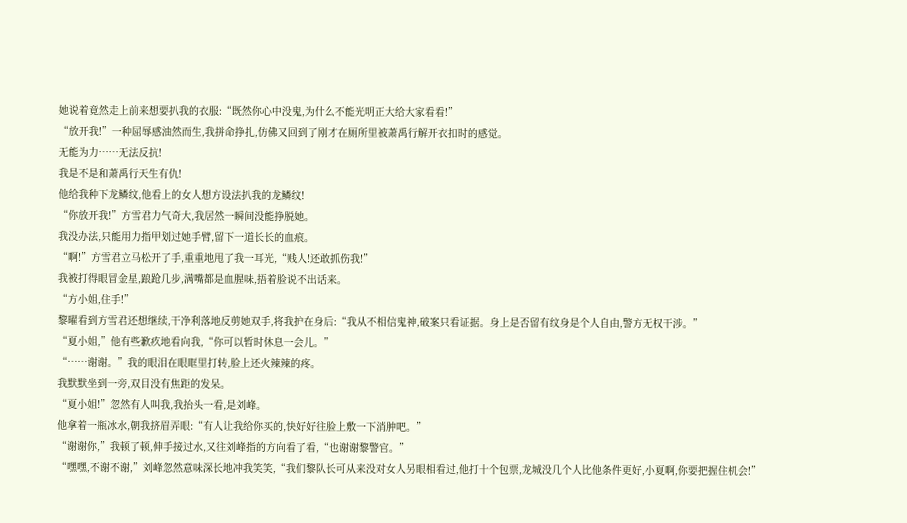她说着竟然走上前来想要扒我的衣服:“既然你心中没鬼,为什么不能光明正大给大家看看!”
“放开我!”一种屈辱感油然而生,我拼命挣扎,仿佛又回到了刚才在厕所里被萧禹行解开衣扣时的感觉。
无能为力……无法反抗!
我是不是和萧禹行天生有仇!
他给我种下龙鳞纹,他看上的女人想方设法扒我的龙鳞纹!
“你放开我!”方雪君力气奇大,我居然一瞬间没能挣脱她。
我没办法,只能用力指甲划过她手臂,留下一道长长的血痕。
“啊!”方雪君立马松开了手,重重地甩了我一耳光,“贱人!还敢抓伤我!”
我被打得眼冒金星,踉跄几步,满嘴都是血腥味,捂着脸说不出话来。
“方小姐,住手!”
黎曜看到方雪君还想继续,干净利落地反剪她双手,将我护在身后:“我从不相信鬼神,破案只看证据。身上是否留有纹身是个人自由,警方无权干涉。”
“夏小姐,”他有些歉疚地看向我,“你可以暂时休息一会儿。”
“……谢谢。”我的眼泪在眼眶里打转,脸上还火辣辣的疼。
我默默坐到一旁,双目没有焦距的发呆。
“夏小姐!”忽然有人叫我,我抬头一看,是刘峰。
他拿着一瓶冰水,朝我挤眉弄眼:“有人让我给你买的,快好好往脸上敷一下消肿吧。”
“谢谢你,”我顿了顿,伸手接过水,又往刘峰指的方向看了看,“也谢谢黎警官。”
“嘿嘿,不谢不谢,”刘峰忽然意味深长地冲我笑笑,“我们黎队长可从来没对女人另眼相看过,他打十个包票,龙城没几个人比他条件更好,小夏啊,你要把握住机会!”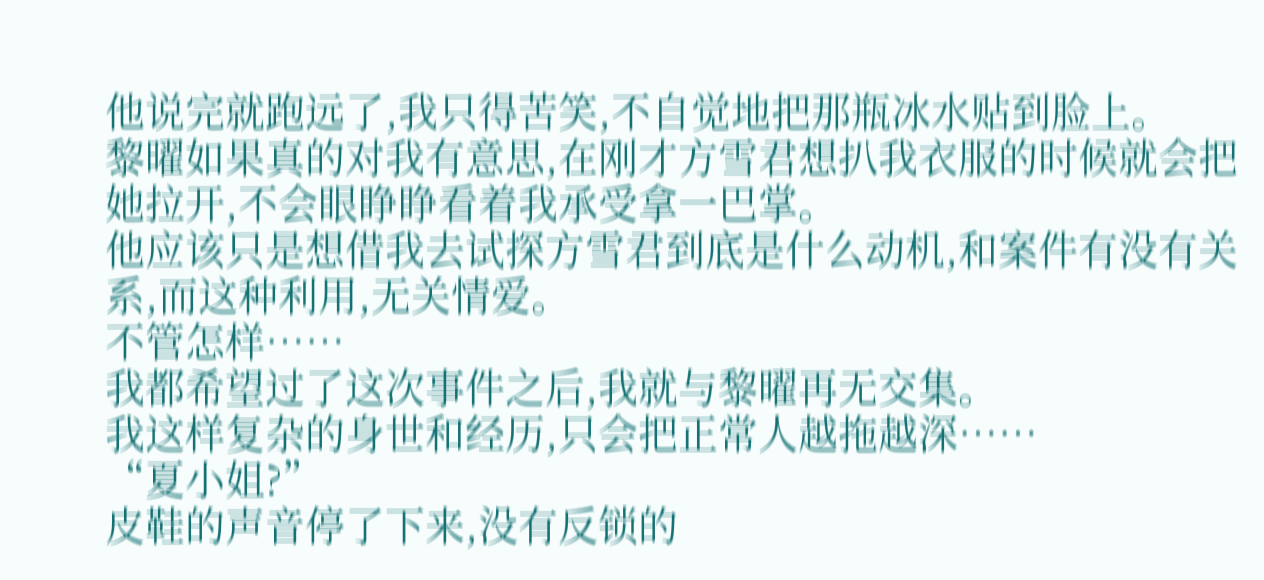他说完就跑远了,我只得苦笑,不自觉地把那瓶冰水贴到脸上。
黎曜如果真的对我有意思,在刚才方雪君想扒我衣服的时候就会把她拉开,不会眼睁睁看着我承受拿一巴掌。
他应该只是想借我去试探方雪君到底是什么动机,和案件有没有关系,而这种利用,无关情爱。
不管怎样……
我都希望过了这次事件之后,我就与黎曜再无交集。
我这样复杂的身世和经历,只会把正常人越拖越深……
“夏小姐?”
皮鞋的声音停了下来,没有反锁的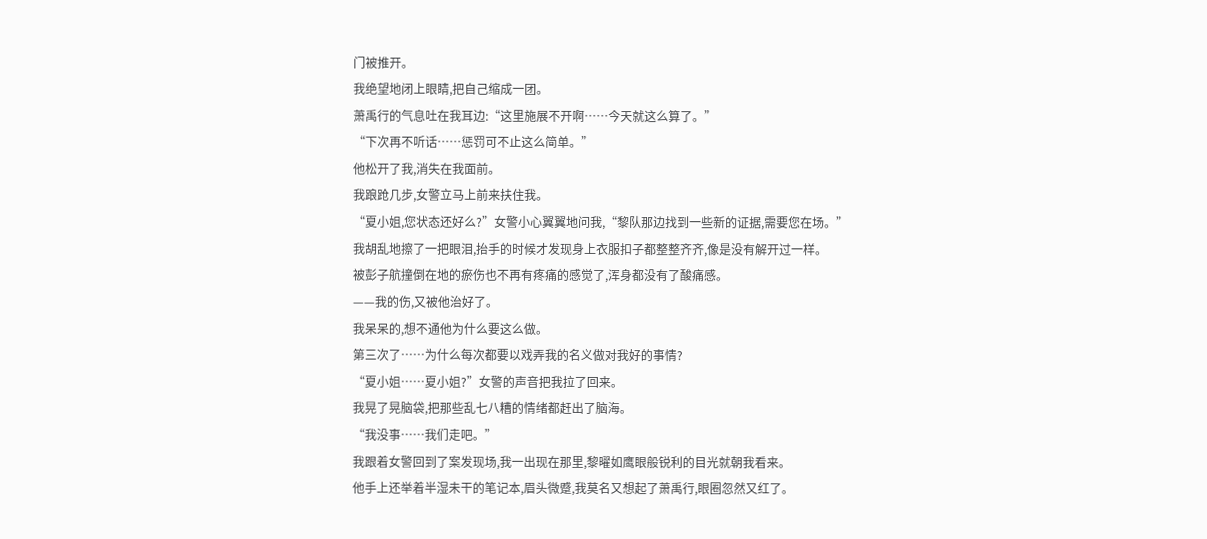门被推开。
我绝望地闭上眼睛,把自己缩成一团。
萧禹行的气息吐在我耳边:“这里施展不开啊……今天就这么算了。”
“下次再不听话……惩罚可不止这么简单。”
他松开了我,消失在我面前。
我踉跄几步,女警立马上前来扶住我。
“夏小姐,您状态还好么?”女警小心翼翼地问我,“黎队那边找到一些新的证据,需要您在场。”
我胡乱地擦了一把眼泪,抬手的时候才发现身上衣服扣子都整整齐齐,像是没有解开过一样。
被彭子航撞倒在地的瘀伤也不再有疼痛的感觉了,浑身都没有了酸痛感。
——我的伤,又被他治好了。
我呆呆的,想不通他为什么要这么做。
第三次了……为什么每次都要以戏弄我的名义做对我好的事情?
“夏小姐……夏小姐?”女警的声音把我拉了回来。
我晃了晃脑袋,把那些乱七八糟的情绪都赶出了脑海。
“我没事……我们走吧。”
我跟着女警回到了案发现场,我一出现在那里,黎曜如鹰眼般锐利的目光就朝我看来。
他手上还举着半湿未干的笔记本,眉头微蹙,我莫名又想起了萧禹行,眼圈忽然又红了。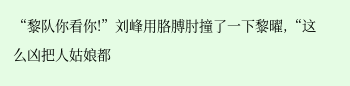“黎队你看你!”刘峰用胳膊肘撞了一下黎曜,“这么凶把人姑娘都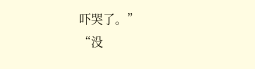吓哭了。”
“没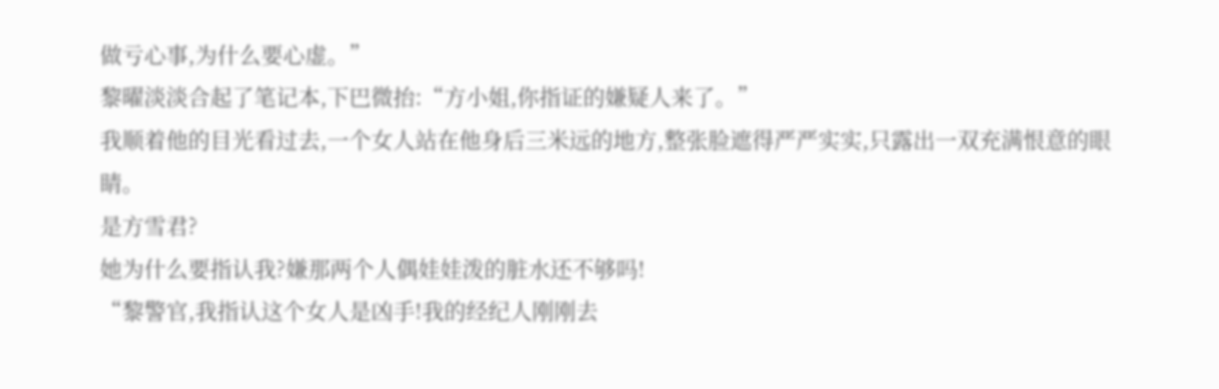做亏心事,为什么要心虚。”
黎曜淡淡合起了笔记本,下巴微抬:“方小姐,你指证的嫌疑人来了。”
我顺着他的目光看过去,一个女人站在他身后三米远的地方,整张脸遮得严严实实,只露出一双充满恨意的眼睛。
是方雪君?
她为什么要指认我?嫌那两个人偶娃娃泼的脏水还不够吗!
“黎警官,我指认这个女人是凶手!我的经纪人刚刚去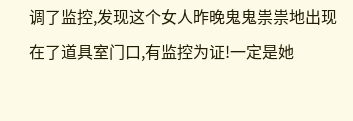调了监控,发现这个女人昨晚鬼鬼祟祟地出现在了道具室门口,有监控为证!一定是她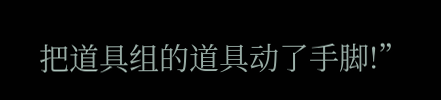把道具组的道具动了手脚!”